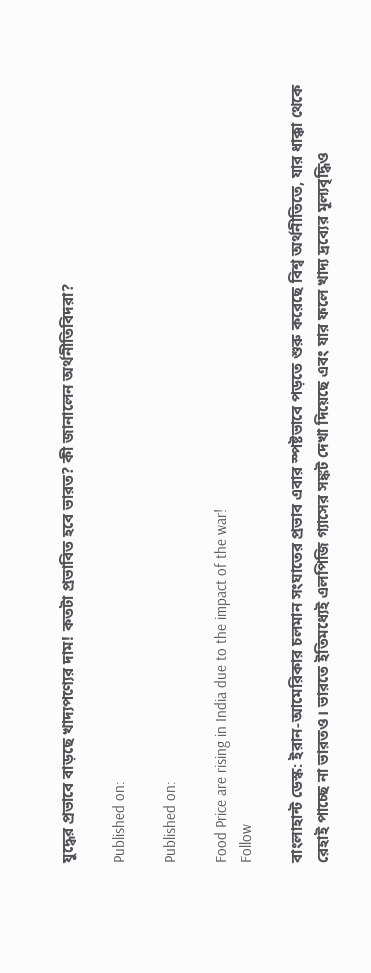যুদ্ধের প্রভাবে বাড়ছে খাদ্যপণ্যের দাম! কতটা প্রভাবিত হবে ভারত? কী জানালেন অর্থনীতিবিদরা?

Published on:

Published on:

Food Price are rising in India due to the impact of the war!
Follow

বাংলাহান্ট ডেস্ক: ইরান-আমেরিকার চলমান সংঘাতের প্রভাব এবার স্পষ্টভাবে পড়তে শুরু করেছে বিশ্ব অর্থনীতিতে, যার ধাক্কা থেকে রেহাই পাচ্ছে না ভারতও। ভারতে ইতিমধ্যেই এলপিজি গ্যাসের সঙ্কট দেখা দিয়েছে এবং যার ফলে খাদ্য দ্রব্যের মূল্যবৃদ্ধিও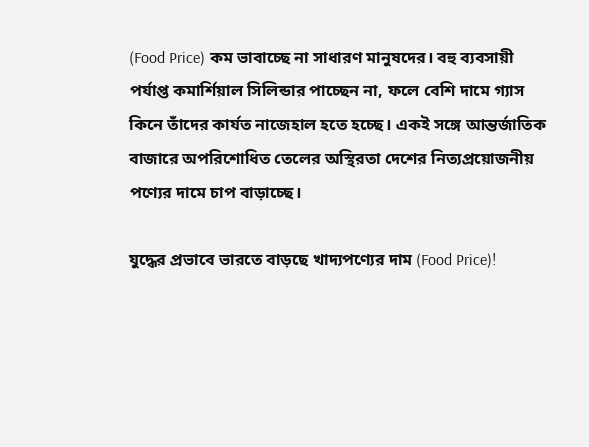(Food Price) কম ভাবাচ্ছে না সাধারণ মানুষদের। বহু ব্যবসায়ী পর্যাপ্ত কমার্শিয়াল সিলিন্ডার পাচ্ছেন না, ফলে বেশি দামে গ্যাস কিনে তাঁদের কার্যত নাজেহাল হতে হচ্ছে। একই সঙ্গে আন্তর্জাতিক বাজারে অপরিশোধিত তেলের অস্থিরতা দেশের নিত্যপ্রয়োজনীয় পণ্যের দামে চাপ বাড়াচ্ছে।

যুদ্ধের প্রভাবে ভারতে বাড়ছে খাদ্যপণ্যের দাম (Food Price)!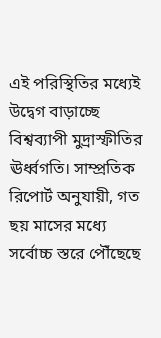এই পরিস্থিতির মধ্যেই উদ্বেগ বাড়াচ্ছে বিশ্বব্যাপী মুদ্রাস্ফীতির ঊর্ধ্বগতি। সাম্প্রতিক রিপোর্ট অনুযায়ী, গত ছয় মাসের মধ্যে সর্বোচ্চ স্তরে পৌঁছেছে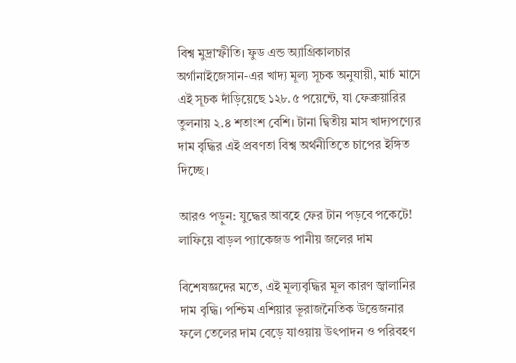বিশ্ব মুদ্রাস্ফীতি। ফুড এন্ড অ্যাগ্রিকালচার অর্গানাইজেসান-এর খাদ্য মূল্য সূচক অনুযায়ী, মার্চ মাসে এই সূচক দাঁড়িয়েছে ১২৮.৫ পয়েন্টে, যা ফেব্রুয়ারির তুলনায় ২.৪ শতাংশ বেশি। টানা দ্বিতীয় মাস খাদ্যপণ্যের দাম বৃদ্ধির এই প্রবণতা বিশ্ব অর্থনীতিতে চাপের ইঙ্গিত দিচ্ছে।

আরও পড়ুন: যুদ্ধের আবহে ফের টান পড়বে পকেটে! লাফিয়ে বাড়ল প্যাকেজড পানীয় জলের দাম

বিশেষজ্ঞদের মতে, এই মূল্যবৃদ্ধির মূল কারণ জ্বালানির দাম বৃদ্ধি। পশ্চিম এশিয়ার ভূরাজনৈতিক উত্তেজনার ফলে তেলের দাম বেড়ে যাওয়ায় উৎপাদন ও পরিবহণ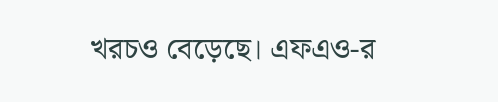খরচও বেড়েছে। এফএও-র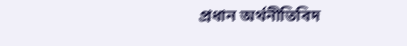প্রধান অর্থনীতিবিদ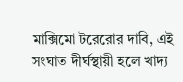মাক্সিমো টরেরোর দাবি, এই সংঘাত দীর্ঘস্থায়ী হলে খাদ্য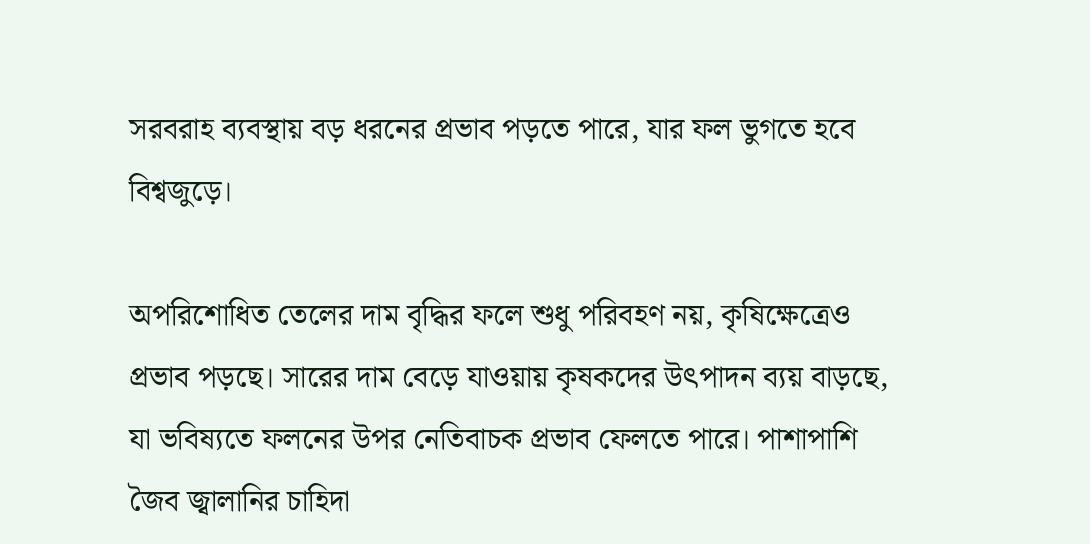সরবরাহ ব্যবস্থায় বড় ধরনের প্রভাব পড়তে পারে, যার ফল ভুগতে হবে বিশ্বজুড়ে।

অপরিশোধিত তেলের দাম বৃদ্ধির ফলে শুধু পরিবহণ নয়, কৃষিক্ষেত্রেও প্রভাব পড়ছে। সারের দাম বেড়ে যাওয়ায় কৃষকদের উৎপাদন ব্যয় বাড়ছে, যা ভবিষ্যতে ফলনের উপর নেতিবাচক প্রভাব ফেলতে পারে। পাশাপাশি জৈব জ্বালানির চাহিদা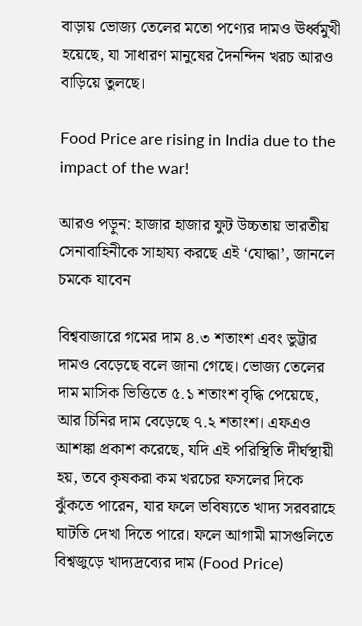বাড়ায় ভোজ্য তেলের মতো পণ্যের দামও ঊর্ধ্বমুখী হয়েছে, যা সাধারণ মানুষের দৈনন্দিন খরচ আরও বাড়িয়ে তুলছে।

Food Price are rising in India due to the impact of the war!

আরও পড়ুন: হাজার হাজার ফুট উচ্চতায় ভারতীয় সেনাবাহিনীকে সাহায্য করছে এই ‘যোদ্ধা’, জানলে চমকে যাবেন

বিশ্ববাজারে গমের দাম ৪.৩ শতাংশ এবং ভুট্টার দামও বেড়েছে বলে জানা গেছে। ভোজ্য তেলের দাম মাসিক ভিত্তিতে ৫.১ শতাংশ বৃদ্ধি পেয়েছে, আর চিনির দাম বেড়েছে ৭.২ শতাংশ। এফএও আশঙ্কা প্রকাশ করেছে, যদি এই পরিস্থিতি দীর্ঘস্থায়ী হয়, তবে কৃষকরা কম খরচের ফসলের দিকে ঝুঁকতে পারেন, যার ফলে ভবিষ্যতে খাদ্য সরবরাহে ঘাটতি দেখা দিতে পারে। ফলে আগামী মাসগুলিতে বিশ্বজুড়ে খাদ্যদ্রব্যের দাম (Food Price)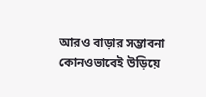আরও বাড়ার সম্ভাবনা কোনওভাবেই উড়িয়ে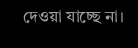দেওয়া যাচ্ছে না।